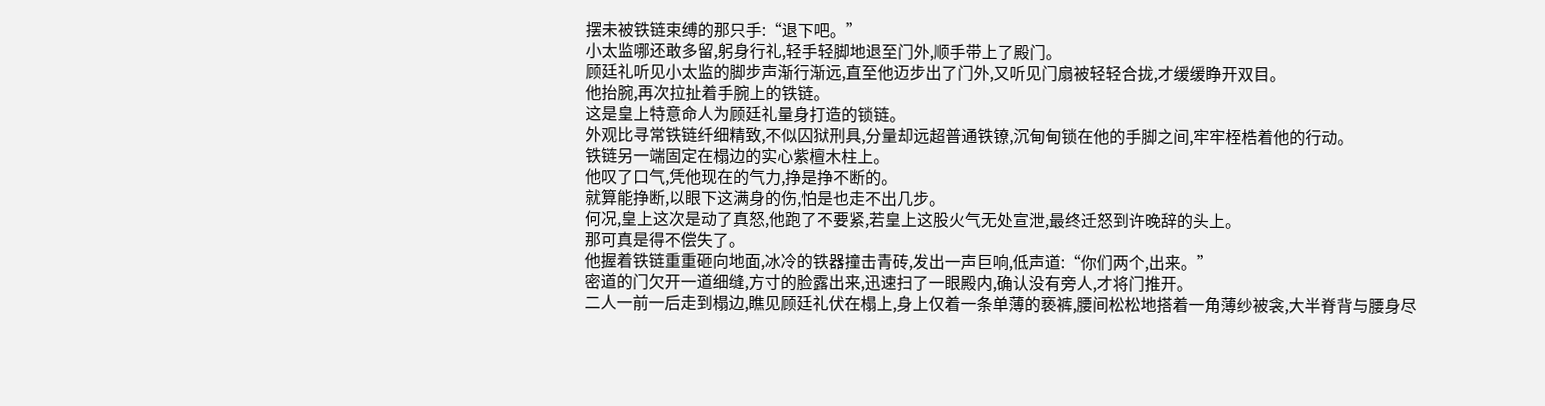摆未被铁链束缚的那只手:“退下吧。”
小太监哪还敢多留,躬身行礼,轻手轻脚地退至门外,顺手带上了殿门。
顾廷礼听见小太监的脚步声渐行渐远,直至他迈步出了门外,又听见门扇被轻轻合拢,才缓缓睁开双目。
他抬腕,再次拉扯着手腕上的铁链。
这是皇上特意命人为顾廷礼量身打造的锁链。
外观比寻常铁链纤细精致,不似囚狱刑具,分量却远超普通铁镣,沉甸甸锁在他的手脚之间,牢牢桎梏着他的行动。
铁链另一端固定在榻边的实心紫檀木柱上。
他叹了口气,凭他现在的气力,挣是挣不断的。
就算能挣断,以眼下这满身的伤,怕是也走不出几步。
何况,皇上这次是动了真怒,他跑了不要紧,若皇上这股火气无处宣泄,最终迁怒到许晚辞的头上。
那可真是得不偿失了。
他握着铁链重重砸向地面,冰冷的铁器撞击青砖,发出一声巨响,低声道:“你们两个,出来。”
密道的门欠开一道细缝,方寸的脸露出来,迅速扫了一眼殿内,确认没有旁人,才将门推开。
二人一前一后走到榻边,瞧见顾廷礼伏在榻上,身上仅着一条单薄的亵裤,腰间松松地搭着一角薄纱被衾,大半脊背与腰身尽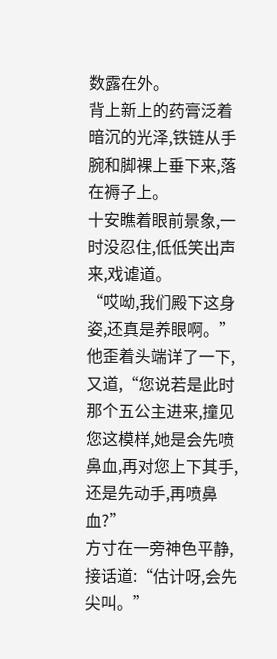数露在外。
背上新上的药膏泛着暗沉的光泽,铁链从手腕和脚裸上垂下来,落在褥子上。
十安瞧着眼前景象,一时没忍住,低低笑出声来,戏谑道。
“哎呦,我们殿下这身姿,还真是养眼啊。”
他歪着头端详了一下,又道,“您说若是此时那个五公主进来,撞见您这模样,她是会先喷鼻血,再对您上下其手,还是先动手,再喷鼻血?”
方寸在一旁神色平静,接话道:“估计呀,会先尖叫。”